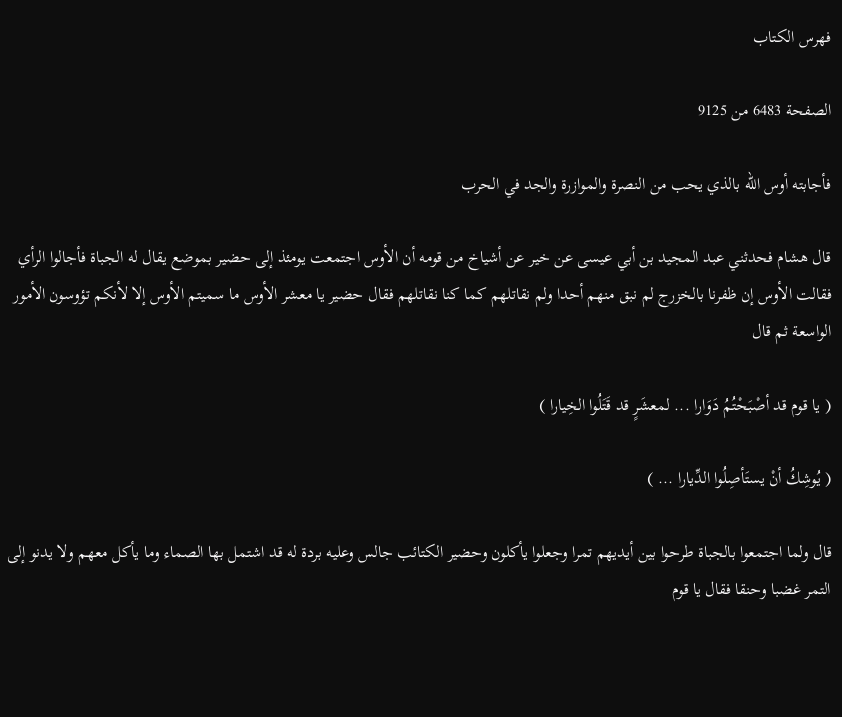فهرس الكتاب

الصفحة 6483 من 9125

فأجابته أوس الله بالذي يحب من النصرة والموازرة والجد في الحرب

قال هشام فحدثني عبد المجيد بن أبي عيسى عن خير عن أشياخ من قومه أن الأوس اجتمعت يومئذ إلى حضير بموضع يقال له الجباة فأجالوا الرأي فقالت الأوس إن ظفرنا بالخزرج لم نبق منهم أحدا ولم نقاتلهم كما كنا نقاتلهم فقال حضير يا معشر الأوس ما سميتم الأوس إلا لأنكم تؤوسون الأمور الواسعة ثم قال

( يا قوم قد أصْبَحْتُمُ دَوَارا ... لمعشَرٍ قد قَتَلُوا الخِيارا )

( يُوشِكُ أنْ يستَأصِلُوا الدِّيارا ... )

قال ولما اجتمعوا بالجباة طرحوا بين أيديهم تمرا وجعلوا يأكلون وحضير الكتائب جالس وعليه بردة له قد اشتمل بها الصماء وما يأكل معهم ولا يدنو إلى التمر غضبا وحنقا فقال يا قوم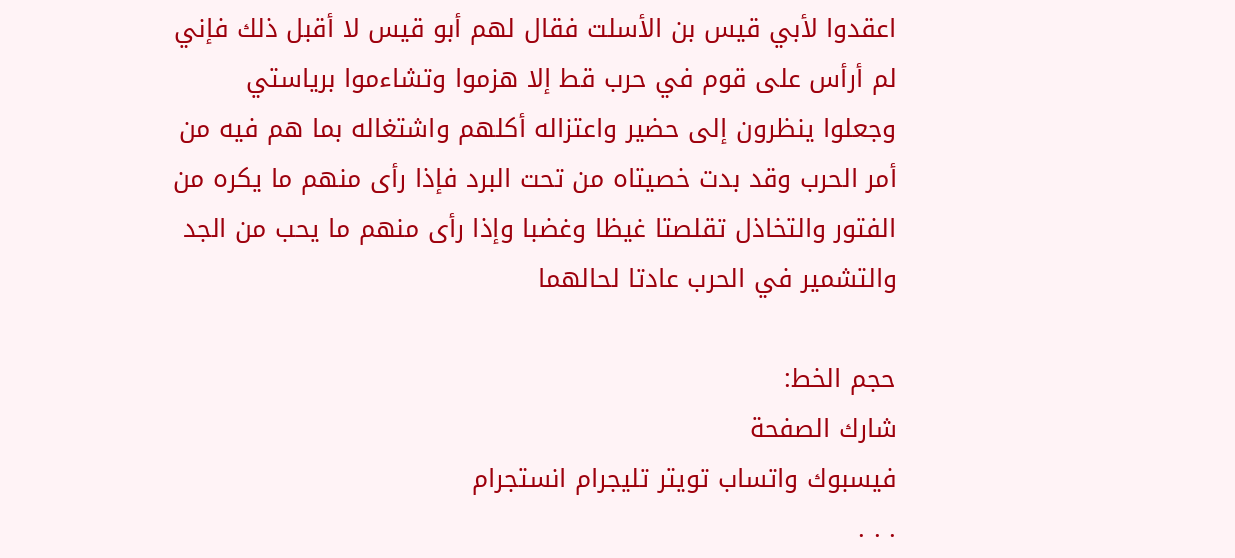اعقدوا لأبي قيس بن الأسلت فقال لهم أبو قيس لا أقبل ذلك فإني لم أرأس على قوم في حرب قط إلا هزموا وتشاءموا برياستي وجعلوا ينظرون إلى حضير واعتزاله أكلهم واشتغاله بما هم فيه من أمر الحرب وقد بدت خصيتاه من تحت البرد فإذا رأى منهم ما يكره من الفتور والتخاذل تقلصتا غيظا وغضبا وإذا رأى منهم ما يحب من الجد والتشمير في الحرب عادتا لحالهما

حجم الخط:
شارك الصفحة
فيسبوك واتساب تويتر تليجرام انستجرام
. . .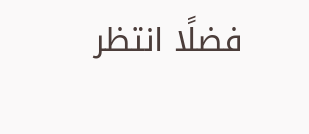فضلًا انتظر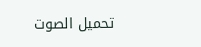تحميل الصوت